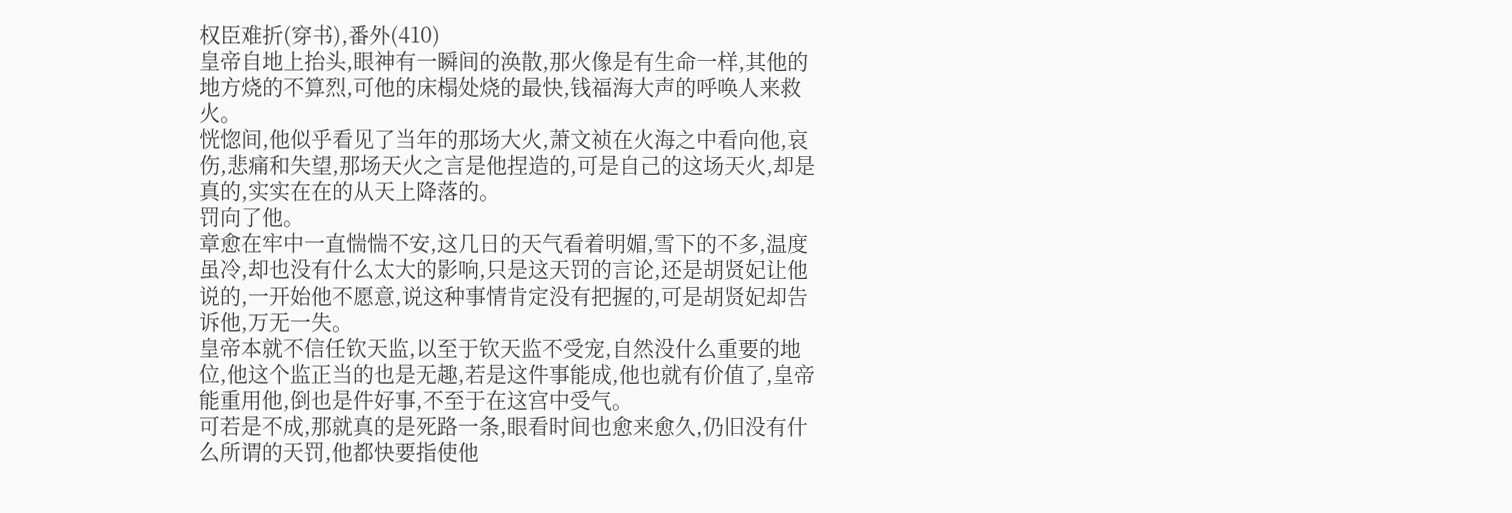权臣难折(穿书),番外(410)
皇帝自地上抬头,眼神有一瞬间的涣散,那火像是有生命一样,其他的地方烧的不算烈,可他的床榻处烧的最快,钱福海大声的呼唤人来救火。
恍惚间,他似乎看见了当年的那场大火,萧文祯在火海之中看向他,哀伤,悲痛和失望,那场天火之言是他捏造的,可是自己的这场天火,却是真的,实实在在的从天上降落的。
罚向了他。
章愈在牢中一直惴惴不安,这几日的天气看着明媚,雪下的不多,温度虽冷,却也没有什么太大的影响,只是这天罚的言论,还是胡贤妃让他说的,一开始他不愿意,说这种事情肯定没有把握的,可是胡贤妃却告诉他,万无一失。
皇帝本就不信任钦天监,以至于钦天监不受宠,自然没什么重要的地位,他这个监正当的也是无趣,若是这件事能成,他也就有价值了,皇帝能重用他,倒也是件好事,不至于在这宫中受气。
可若是不成,那就真的是死路一条,眼看时间也愈来愈久,仍旧没有什么所谓的天罚,他都快要指使他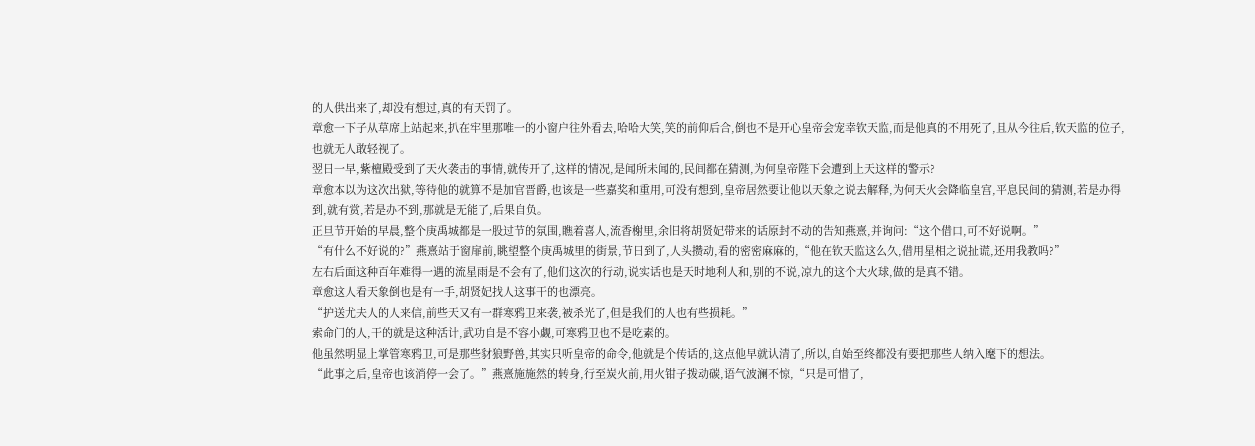的人供出来了,却没有想过,真的有天罚了。
章愈一下子从草席上站起来,扒在牢里那唯一的小窗户往外看去,哈哈大笑,笑的前仰后合,倒也不是开心皇帝会宠幸钦天监,而是他真的不用死了,且从今往后,钦天监的位子,也就无人敢轻视了。
翌日一早,紫檀殿受到了天火袭击的事情,就传开了,这样的情况,是闻所未闻的,民间都在猜测,为何皇帝陛下会遭到上天这样的警示?
章愈本以为这次出狱,等待他的就算不是加官晋爵,也该是一些嘉奖和重用,可没有想到,皇帝居然要让他以天象之说去解释,为何天火会降临皇宫,平息民间的猜测,若是办得到,就有赏,若是办不到,那就是无能了,后果自负。
正旦节开始的早晨,整个庚禹城都是一股过节的氛围,瞧着喜人,流香榭里,余旧将胡贤妃带来的话原封不动的告知燕熹,并询问:“这个借口,可不好说啊。”
“有什么不好说的?”燕熹站于窗扉前,眺望整个庚禹城里的街景,节日到了,人头攒动,看的密密麻麻的,“他在钦天监这么久,借用星相之说扯谎,还用我教吗?”
左右后面这种百年难得一遇的流星雨是不会有了,他们这次的行动,说实话也是天时地利人和,别的不说,凉九的这个大火球,做的是真不错。
章愈这人看天象倒也是有一手,胡贤妃找人这事干的也漂亮。
“护送尤夫人的人来信,前些天又有一群寒鸦卫来袭,被杀光了,但是我们的人也有些损耗。”
索命门的人,干的就是这种活计,武功自是不容小觑,可寒鸦卫也不是吃素的。
他虽然明显上掌管寒鸦卫,可是那些豺狼野兽,其实只听皇帝的命令,他就是个传话的,这点他早就认清了,所以,自始至终都没有要把那些人纳入麾下的想法。
“此事之后,皇帝也该消停一会了。”燕熹施施然的转身,行至炭火前,用火钳子拨动碳,语气波澜不惊,“只是可惜了,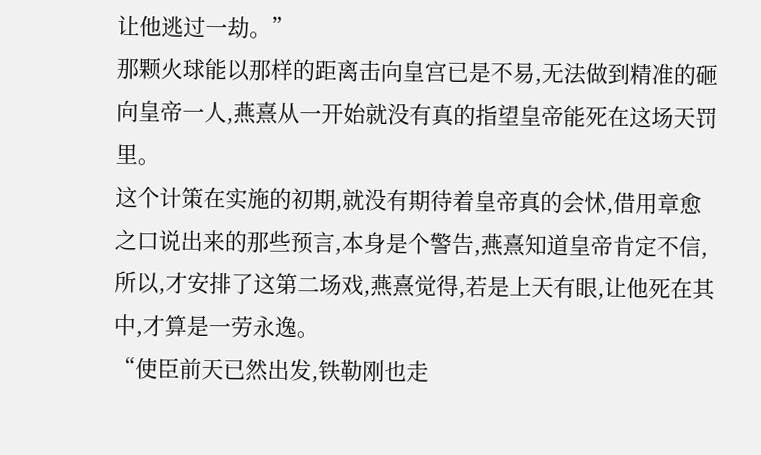让他逃过一劫。”
那颗火球能以那样的距离击向皇宫已是不易,无法做到精准的砸向皇帝一人,燕熹从一开始就没有真的指望皇帝能死在这场天罚里。
这个计策在实施的初期,就没有期待着皇帝真的会怵,借用章愈之口说出来的那些预言,本身是个警告,燕熹知道皇帝肯定不信,所以,才安排了这第二场戏,燕熹觉得,若是上天有眼,让他死在其中,才算是一劳永逸。
“使臣前天已然出发,铁勒刚也走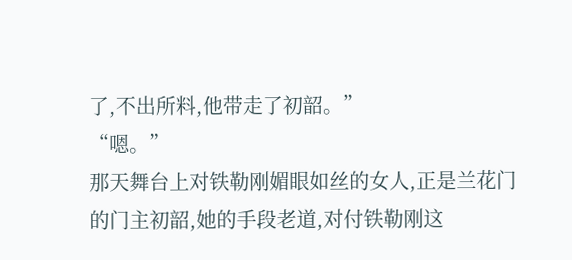了,不出所料,他带走了初韶。”
“嗯。”
那天舞台上对铁勒刚媚眼如丝的女人,正是兰花门的门主初韶,她的手段老道,对付铁勒刚这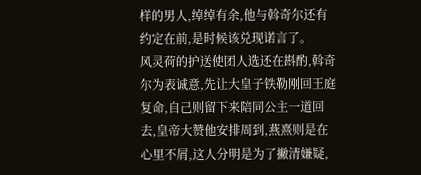样的男人,绰绰有余,他与斡奇尔还有约定在前,是时候该兑现诺言了。
风灵荷的护送使团人选还在斟酌,斡奇尔为表诚意,先让大皇子铁勒刚回王庭复命,自己则留下来陪同公主一道回去,皇帝大赞他安排周到,燕熹则是在心里不屑,这人分明是为了撇清嫌疑,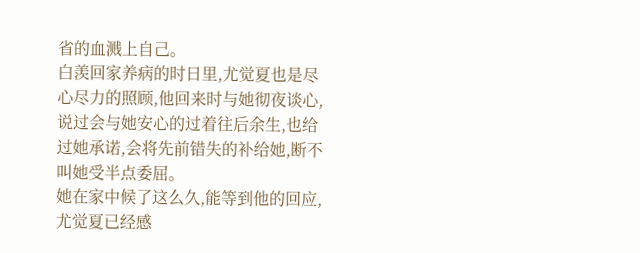省的血溅上自己。
白羡回家养病的时日里,尤觉夏也是尽心尽力的照顾,他回来时与她彻夜谈心,说过会与她安心的过着往后余生,也给过她承诺,会将先前错失的补给她,断不叫她受半点委屈。
她在家中候了这么久,能等到他的回应,尤觉夏已经感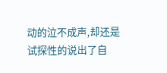动的泣不成声,却还是试探性的说出了自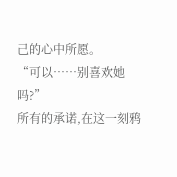己的心中所愿。
“可以……别喜欢她吗?”
所有的承诺,在这一刻鸦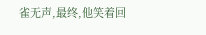雀无声,最终,他笑着回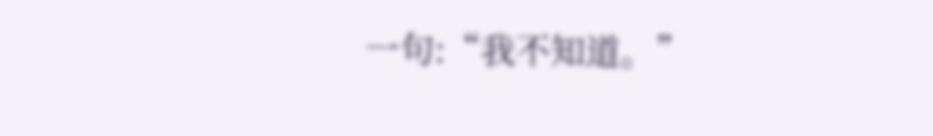一句:“我不知道。”